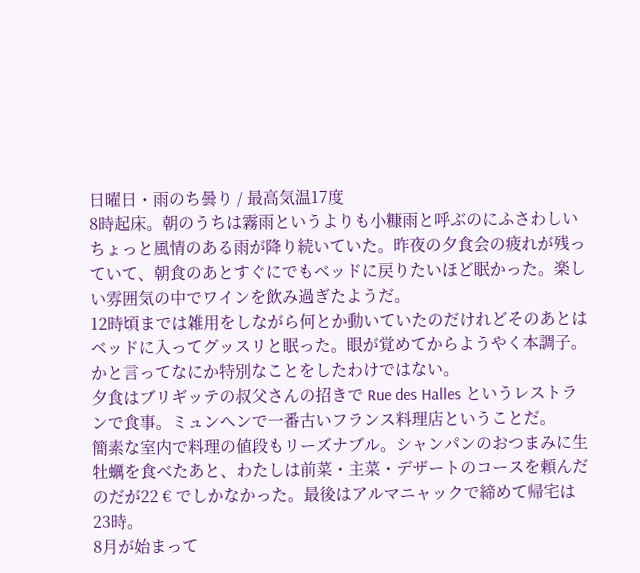日曜日・雨のち曇り / 最高気温17度
8時起床。朝のうちは霧雨というよりも小糠雨と呼ぶのにふさわしいちょっと風情のある雨が降り続いていた。昨夜の夕食会の疲れが残っていて、朝食のあとすぐにでもベッドに戻りたいほど眠かった。楽しい雰囲気の中でワインを飲み過ぎたようだ。
12時頃までは雑用をしながら何とか動いていたのだけれどそのあとはベッドに入ってグッスリと眠った。眼が覚めてからようやく本調子。かと言ってなにか特別なことをしたわけではない。
夕食はブリギッテの叔父さんの招きで Rue des Halles というレストランで食事。ミュンヘンで一番古いフランス料理店ということだ。
簡素な室内で料理の値段もリーズナブル。シャンパンのおつまみに生牡蠣を食べたあと、わたしは前菜・主菜・デザートのコースを頼んだのだが22 € でしかなかった。最後はアルマニャックで締めて帰宅は23時。
8月が始まって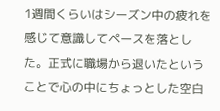1週間くらいはシーズン中の疲れを感じて意識してペースを落とした。正式に職場から退いたということで心の中にちょっとした空白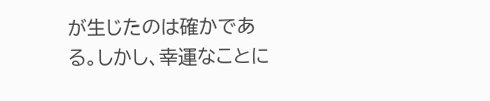が生じたのは確かである。しかし、幸運なことに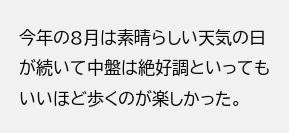今年の8月は素晴らしい天気の日が続いて中盤は絶好調といってもいいほど歩くのが楽しかった。